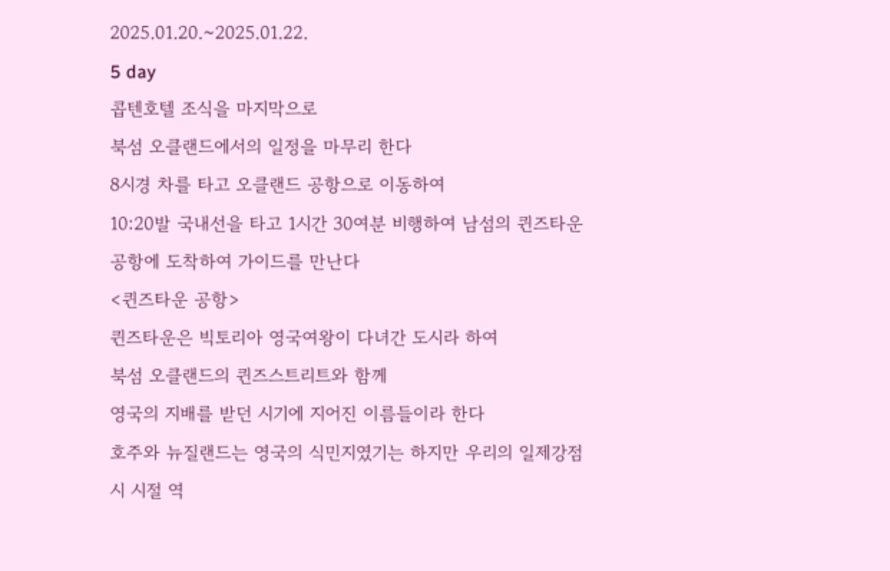2025.01.20.~2025.01.22.
5 day
콥텐호텔 조식을 마지막으로
북섬 오클랜드에서의 일정을 마무리 한다
8시경 차를 타고 오클랜드 공항으로 이동하여
10:20발 국내선을 타고 1시간 30여분 비행하여 남섬의 퀸즈타운 공항에 도착하여 가이드를 만난다
<퀸즈타운 공항>
퀸즈타운은 빅토리아 영국여왕이 다녀간 도시라 하여
북섬 오클랜드의 퀸즈스트리트와 함께
영국의 지배를 받던 시기에 지어진 이름들이라 한다
호주와 뉴질랜드는 영국의 식민지였기는 하지만 우리의 일제강점시 시절 역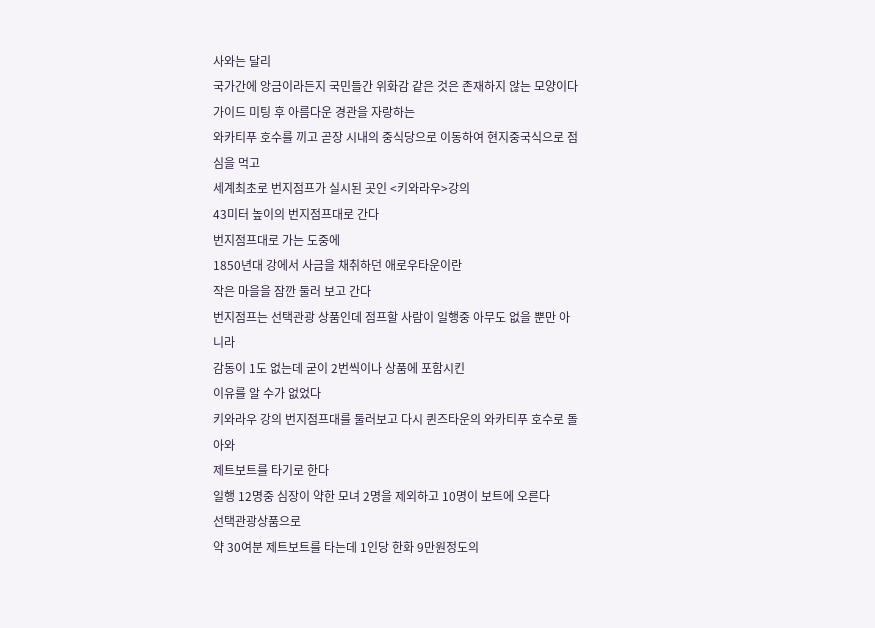사와는 달리
국가간에 앙금이라든지 국민들간 위화감 같은 것은 존재하지 않는 모양이다
가이드 미팅 후 아름다운 경관을 자랑하는
와카티푸 호수를 끼고 곧장 시내의 중식당으로 이동하여 현지중국식으로 점심을 먹고
세계최초로 번지점프가 실시된 곳인 <키와라우>강의
43미터 높이의 번지점프대로 간다
번지점프대로 가는 도중에
1850년대 강에서 사금을 채취하던 애로우타운이란
작은 마을을 잠깐 둘러 보고 간다
번지점프는 선택관광 상품인데 점프할 사람이 일행중 아무도 없을 뿐만 아니라
감동이 1도 없는데 굳이 2번씩이나 상품에 포함시킨
이유를 알 수가 없었다
키와라우 강의 번지점프대를 둘러보고 다시 퀸즈타운의 와카티푸 호수로 돌아와
제트보트를 타기로 한다
일행 12명중 심장이 약한 모녀 2명을 제외하고 10명이 보트에 오른다
선택관광상품으로
약 30여분 제트보트를 타는데 1인당 한화 9만원정도의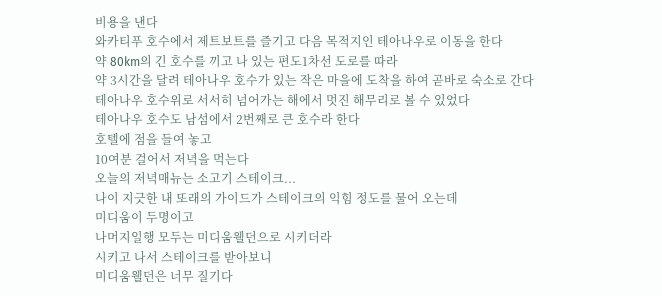비용을 낸다
와카티푸 호수에서 제트보트를 즐기고 다음 목적지인 테아나우로 이동을 한다
약 80km의 긴 호수를 끼고 나 있는 편도1차선 도로를 따라
약 3시간을 달려 테아나우 호수가 있는 작은 마을에 도착을 하여 곧바로 숙소로 간다
테아나우 호수위로 서서히 넘어가는 해에서 멋진 해무리로 볼 수 있었다
테아나우 호수도 남섬에서 2번째로 큰 호수라 한다
호텔에 점을 들여 놓고
10여분 걸어서 저녁을 먹는다
오늘의 저녁매뉴는 소고기 스테이크...
나이 지긋한 내 또래의 가이드가 스테이크의 익힘 정도를 물어 오는데
미디움이 두명이고
나머지일행 모두는 미디움웰던으로 시키더라
시키고 나서 스테이크를 받아보니
미디움웰던은 너무 질기다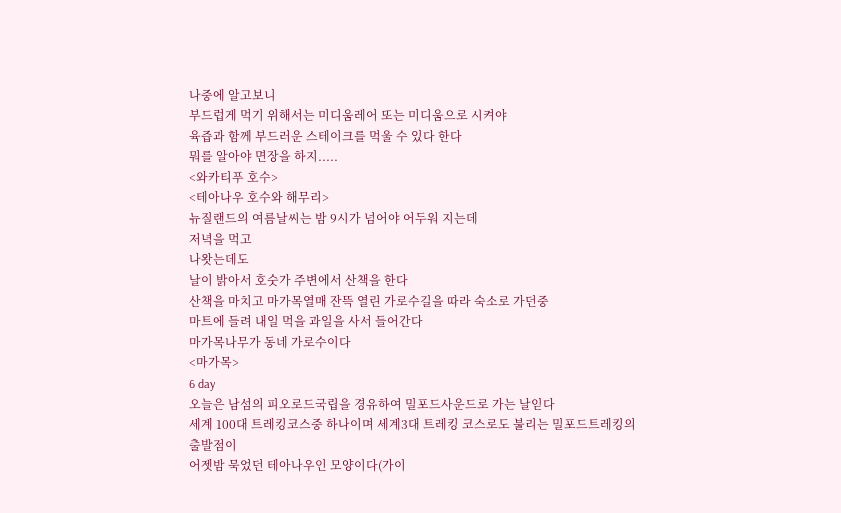나중에 알고보니
부드럽게 먹기 위해서는 미디움레어 또는 미디움으로 시켜야
육즙과 함께 부드러운 스테이크를 먹울 수 있다 한다
뭐를 알아야 면장을 하지.....
<와카티푸 호수>
<테아나우 호수와 해무리>
뉴질랜드의 여름날씨는 밤 9시가 넘어야 어두워 지는데
저녁을 먹고
나왓는데도
날이 밝아서 호숫가 주변에서 산책을 한다
산책을 마치고 마가목열매 잔뜩 열린 가로수길을 따라 숙소로 가던중
마트에 들려 내일 먹을 과일을 사서 들어간다
마가목나무가 동네 가로수이다
<마가목>
6 day
오늘은 남섬의 피오로드국립을 경유하여 밀포드사운드로 가는 날읻다
세계 100대 트레킹코스중 하나이며 세계3대 트레킹 코스로도 불리는 밀포드트레킹의
출발점이
어젯밤 묵었던 테아나우인 모양이다(가이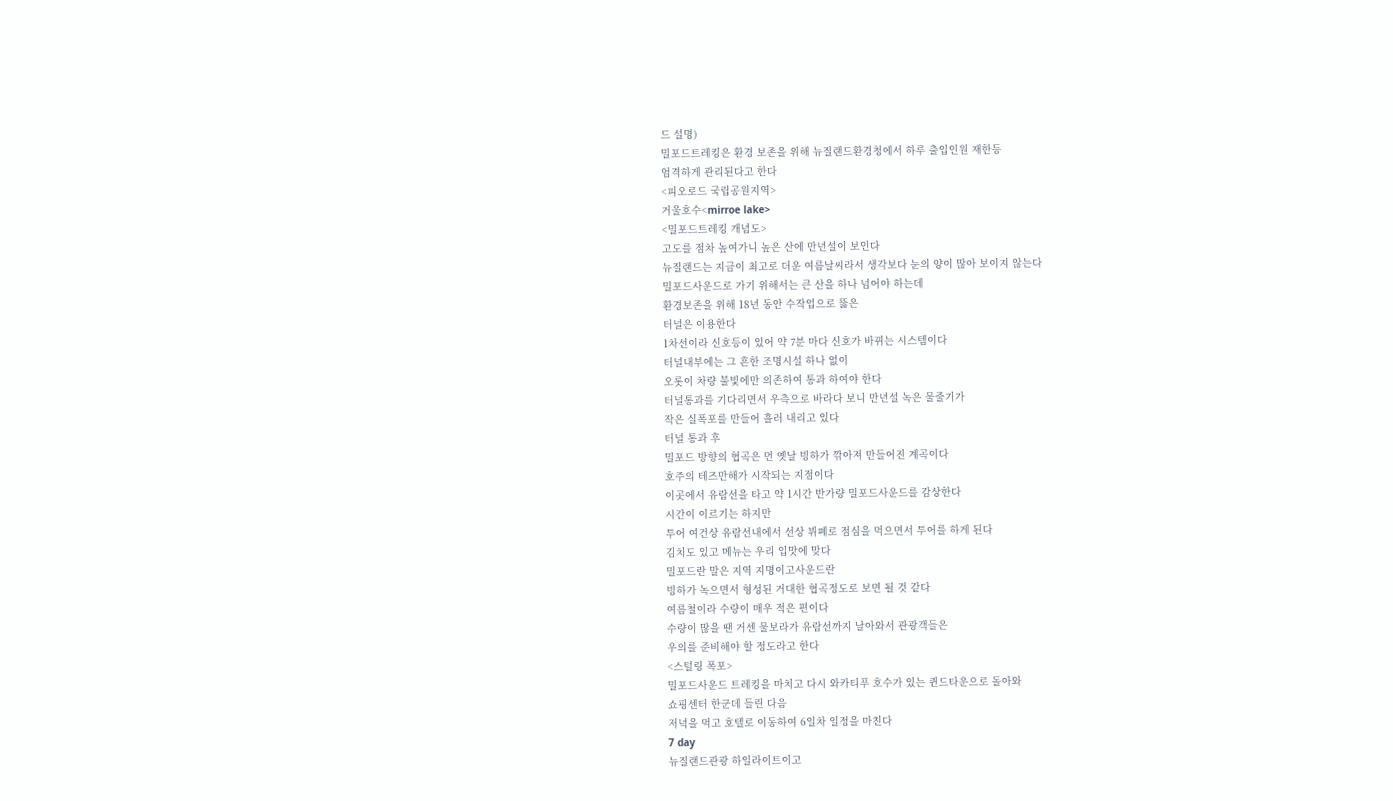드 설명)
밀포드트레킹은 환경 보존을 위해 뉴질랜드환경청에서 하루 출입인원 재한등
엄격하게 관리된다고 한다
<피오로드 국립공원지역>
거울호수<mirroe lake>
<밀포드트레킹 개념도>
고도를 점차 높여가니 높은 산에 만년설이 보인다
뉴질랜드는 지금이 최고로 더운 여름날씨라서 생각보다 눈의 양이 많아 보이지 않는다
밀포드사운드로 가기 위해서는 큰 산을 하나 넘어야 하는데
환경보존을 위해 18년 동안 수작업으로 뚫은
터널은 이용한다
1차선이라 신호등이 있어 약 7분 마다 신호가 바뀌는 시스템이다
터널내부에는 그 흔한 조명시설 하나 없이
오롯이 차량 불빛에만 의존하여 통과 하여야 한다
터널통과를 기다리면서 우측으로 바라다 보니 만년설 녹은 물줄기가
작은 실폭포를 만들어 흘러 내리고 있다
터널 통과 후
밀포드 방향의 협곡은 먼 옛날 빙하가 깎아져 만들어진 계곡이다
호주의 테즈만해가 시작되는 지점이다
이곳에서 유람선을 타고 약 1시간 반가량 밀포드사운드를 감상한다
시간이 이르기는 하지만
투어 여건상 유람선내에서 선상 뷔폐로 점심을 먹으면서 투어를 하게 된다
김치도 있고 메뉴는 우리 입맛에 맞다
밀포드란 말은 지역 지명이고사운드란
빙하가 녹으면서 형성된 거대한 협곡정도로 보면 될 것 같다
여름철이라 수량이 매우 적은 편이다
수량이 많을 땐 거센 물보라가 유람선까지 날아와서 관광객들은
우의를 준비해야 할 정도라고 한다
<스털링 폭포>
밀포드사운드 트레킹을 마치고 다시 와카티푸 호수가 있는 퀸드타운으로 돌아와
쇼핑센터 한군데 들린 다음
저녁을 먹고 호텔로 이동하여 6일차 일정을 마친다
7 day
뉴질랜드관광 하일라이트이고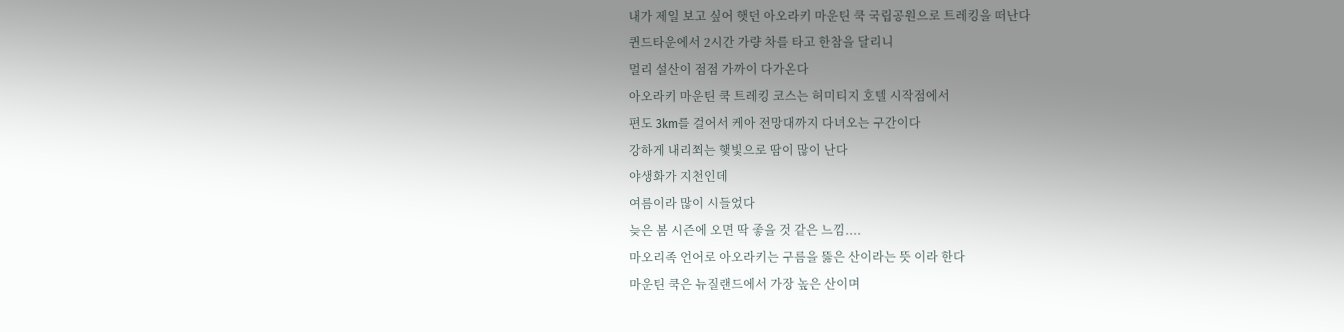내가 제일 보고 싶어 햇던 아오라키 마운틴 쿡 국립공원으로 트레킹을 떠난다
퀸드타운에서 2시간 가량 차를 타고 한참을 달리니
멀리 설산이 점점 가까이 다가온다
아오라키 마운틴 쿡 트레킹 코스는 허미티지 호텔 시작점에서
편도 3km를 걸어서 케아 전망대까지 다녀오는 구간이다
강하게 내리쬐는 햋빛으로 땀이 많이 난다
야생화가 지천인데
여름이라 많이 시들었다
늦은 봄 시즌에 오면 딱 좋을 것 같은 느낌....
마오리족 언어로 아오라키는 구름을 뚫은 산이라는 뜻 이라 한다
마운틴 쿡은 뉴질랜드에서 가장 높은 산이며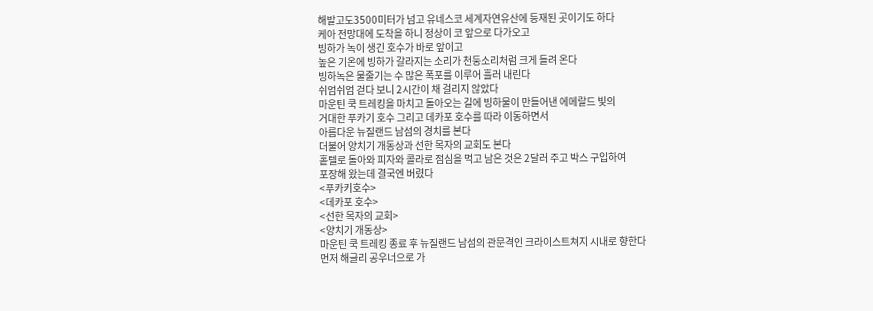해발고도3500미터가 넘고 유네스코 세계자연유산에 등재된 곳이기도 하다
케아 전망대에 도착을 하니 정상이 코 앞으로 다가오고
빙하가 녹이 생긴 호수가 바로 앞이고
높은 기온에 빙하가 갈라지는 소리가 천둥소리처럼 크게 들려 온다
빙하녹은 물줄기는 수 많은 폭포를 이루어 흘러 내린다
쉬엄쉬엄 걷다 보니 2시간이 채 걸리지 않았다
마운틴 쿡 트레킹을 마치고 돌아오는 길에 빙하물이 만들어낸 에메랄드 빛의
거대한 푸카기 호수 그리고 데카포 호수를 따라 이동하면서
아름다운 뉴질랜드 남섬의 경치를 본다
더불어 양치기 개동상과 선한 목자의 교회도 본다
홑텔로 돌아와 피자와 콜라로 점심을 먹고 남은 것은 2달러 주고 박스 구입하여
포장해 왔는데 결국엔 버렸다
<푸카키호수>
<데카포 호수>
<선한 목자의 교회>
<양치기 개동상>
마운틴 쿡 트레킹 종료 후 뉴질랜드 남섬의 관문격인 크라이스트쳐지 시내로 향한다
먼저 해글리 공우너으로 가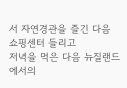서 자연경관을 즐긴 다음 쇼핑센터 들리고
저녁을 먹은 다음 뉴질랜드에서의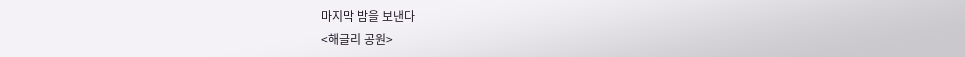마지막 밤을 보낸다
<해글리 공원>